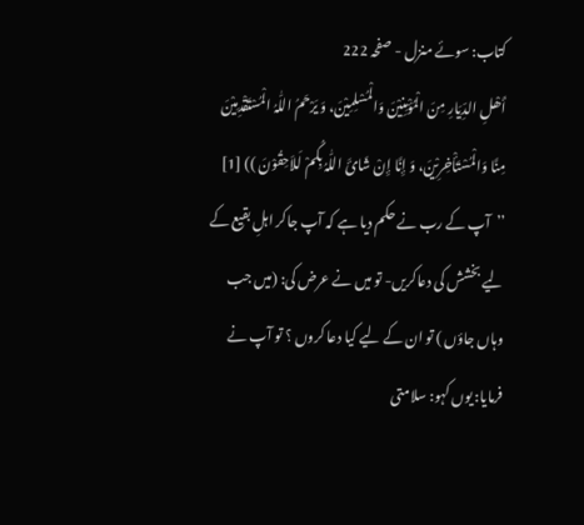کتاب: سوئے منزل - صفحہ 222
أَھْلِ الدِّیَارِ مِنَ الْمُؤْمِنِیْنَ وَالْمُسْلِمِیْنَ، وَ یَرْحَمُ اللّٰہُ الْمُسْتَقْدِمِیْنَ مِنَّا وَالْمُسْتَأْخِرِیْنَ، وَ إِنَّا إِنْ شَائَ اللّٰہُ بِکُمْ لَلاَحِقُوْنَ )) [1]
’’آپ کے رب نے حکم دیا ہے کہ آپ جاکر اہلِ بقیع کے لیے بخشش کی دعاکریں- تو میں نے عرض کی: (میں جب وہاں جاؤں ) تو ان کے لیے کیا دعا کروں ؟ تو آپ نے فرمایا: یوں کہو: سلامتی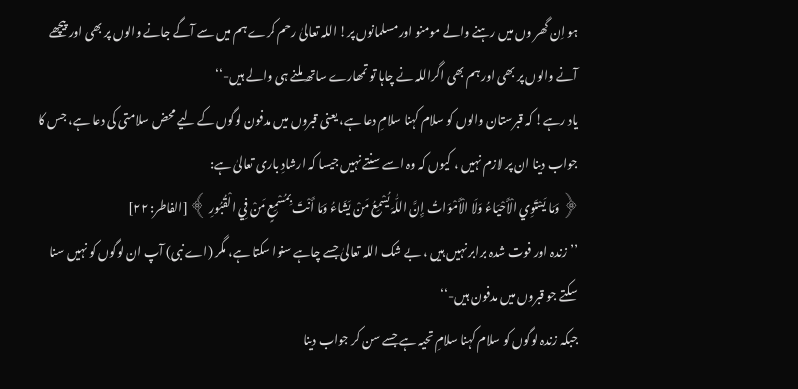ہو اِن گھر وں میں رہنے والے مومنو اور مسلمانوں پر! اللہ تعالیٰ رحم کرے ہم میں سے آگے جانے والوں پر بھی اور پیچھے آنے والوں پر بھی اور ہم بھی اگراللہ نے چاہا تو تمھارے ساتھ ملنے ہی والے ہیں-‘‘
یاد رہے! کہ قبرستان والوں کو سلام کہنا سلامِ دعا ہے، یعنی قبروں میں مدفون لوگوں کے لیے محض سلامتی کی دعا ہے، جس کا جواب دینا ان پر لازم نہیں ، کیوں کہ وہ اسے سنتے نہیں جیسا کہ ارشادِ باری تعالیٰ ہے:
﴿ وَمَا يَسْتَوِي الْأَحْيَاءُ وَلَا الْأَمْوَاتُ إِنَّ اللّٰہَ يُسْمِعُ مَنْ يَشَاءُ وَمَا أَنْتَ بِمُسْمِعٍ مَنْ فِي الْقُبُورِ ﴾ [الفاطر: ۲۲]
’’زندہ اور فوت شدہ برابر نہیں ہیں ، بے شک اللہ تعالیٰ جسے چاہے سنوا سکتا ہے، مگر (اے نبی) آپ ان لوگوں کو نہیں سنا سکتے جو قبروں میں مدفون ہیں-‘‘
جبکہ زندہ لوگوں کو سلام کہنا سلامِ تحیہ ہے جسے سن کر جواب دینا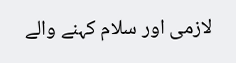لازمی اور سلام کہنے والے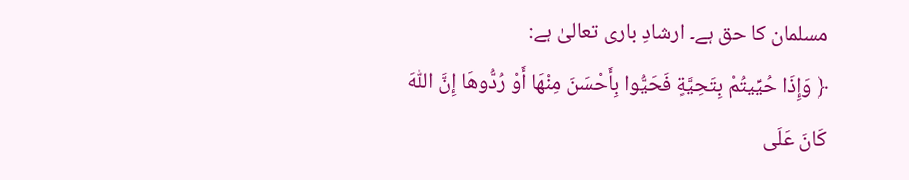مسلمان کا حق ہے۔ ارشادِ باری تعالیٰ ہے:
﴿ وَإِذَا حُيِّيتُمْ بِتَحِيَّةٍ فَحَيُّوا بِأَحْسَنَ مِنْهَا أَوْ رُدُّوهَا إِنَّ اللّٰہَ كَانَ عَلَى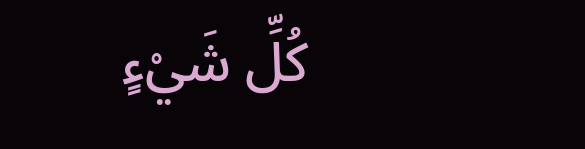كُلِّ شَيْءٍ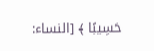حَسِيبًا ﴾ [النساء: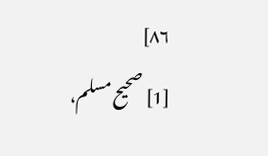۸۶]
[1] صحیح مسلم،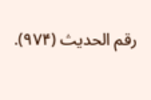رقم الحدیث (۹۷۴).